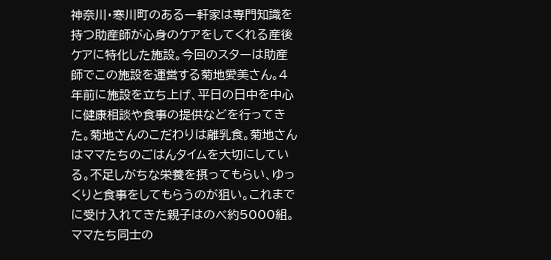神奈川・寒川町のある一軒家は専門知識を持つ助産師が心身のケアをしてくれる産後ケアに特化した施設。今回のスターは助産師でこの施設を運営する菊地愛美さん。4年前に施設を立ち上げ、平日の日中を中心に健康相談や食事の提供などを行ってきた。菊地さんのこだわりは離乳食。菊地さんはママたちのごはんタイムを大切にしている。不足しがちな栄養を摂ってもらい、ゆっくりと食事をしてもらうのが狙い。これまでに受け入れてきた親子はのべ約5000組。ママたち同士の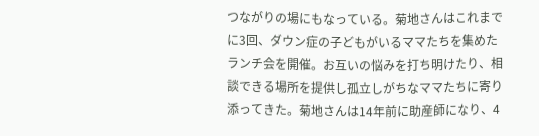つながりの場にもなっている。菊地さんはこれまでに3回、ダウン症の子どもがいるママたちを集めたランチ会を開催。お互いの悩みを打ち明けたり、相談できる場所を提供し孤立しがちなママたちに寄り添ってきた。菊地さんは14年前に助産師になり、4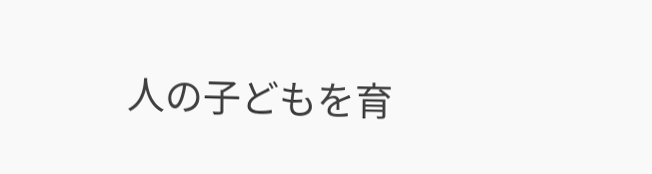人の子どもを育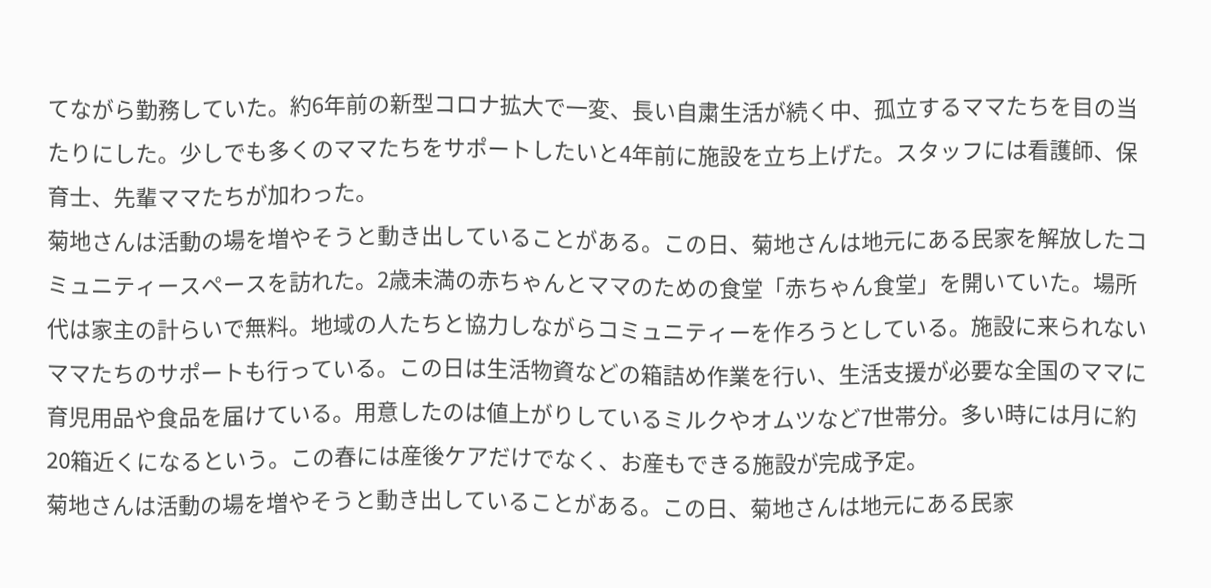てながら勤務していた。約6年前の新型コロナ拡大で一変、長い自粛生活が続く中、孤立するママたちを目の当たりにした。少しでも多くのママたちをサポートしたいと4年前に施設を立ち上げた。スタッフには看護師、保育士、先輩ママたちが加わった。
菊地さんは活動の場を増やそうと動き出していることがある。この日、菊地さんは地元にある民家を解放したコミュニティースペースを訪れた。2歳未満の赤ちゃんとママのための食堂「赤ちゃん食堂」を開いていた。場所代は家主の計らいで無料。地域の人たちと協力しながらコミュニティーを作ろうとしている。施設に来られないママたちのサポートも行っている。この日は生活物資などの箱詰め作業を行い、生活支援が必要な全国のママに育児用品や食品を届けている。用意したのは値上がりしているミルクやオムツなど7世帯分。多い時には月に約20箱近くになるという。この春には産後ケアだけでなく、お産もできる施設が完成予定。
菊地さんは活動の場を増やそうと動き出していることがある。この日、菊地さんは地元にある民家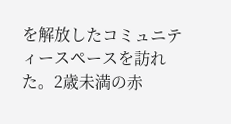を解放したコミュニティースペースを訪れた。2歳未満の赤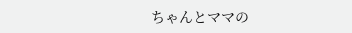ちゃんとママの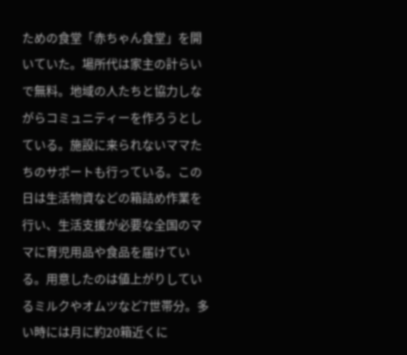ための食堂「赤ちゃん食堂」を開いていた。場所代は家主の計らいで無料。地域の人たちと協力しながらコミュニティーを作ろうとしている。施設に来られないママたちのサポートも行っている。この日は生活物資などの箱詰め作業を行い、生活支援が必要な全国のママに育児用品や食品を届けている。用意したのは値上がりしているミルクやオムツなど7世帯分。多い時には月に約20箱近くに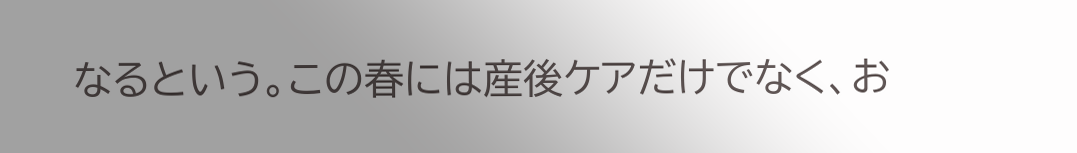なるという。この春には産後ケアだけでなく、お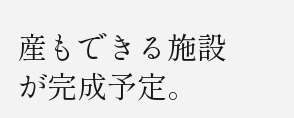産もできる施設が完成予定。